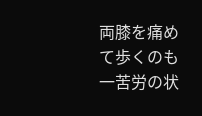両膝を痛めて歩くのも一苦労の状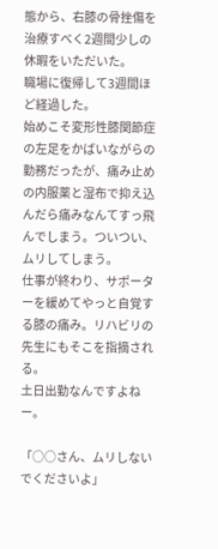態から、右膝の骨挫傷を治療すべく2週間少しの休暇をいただいた。
職場に復帰して3週間ほど経過した。
始めこそ変形性膝関節症の左足をかばいながらの勤務だったが、痛み止めの内服薬と湿布で抑え込んだら痛みなんてすっ飛んでしまう。ついつい、ムリしてしまう。
仕事が終わり、サポーターを緩めてやっと自覚する膝の痛み。リハビリの先生にもそこを指摘される。
土日出勤なんですよねー。

「○○さん、ムリしないでくださいよ」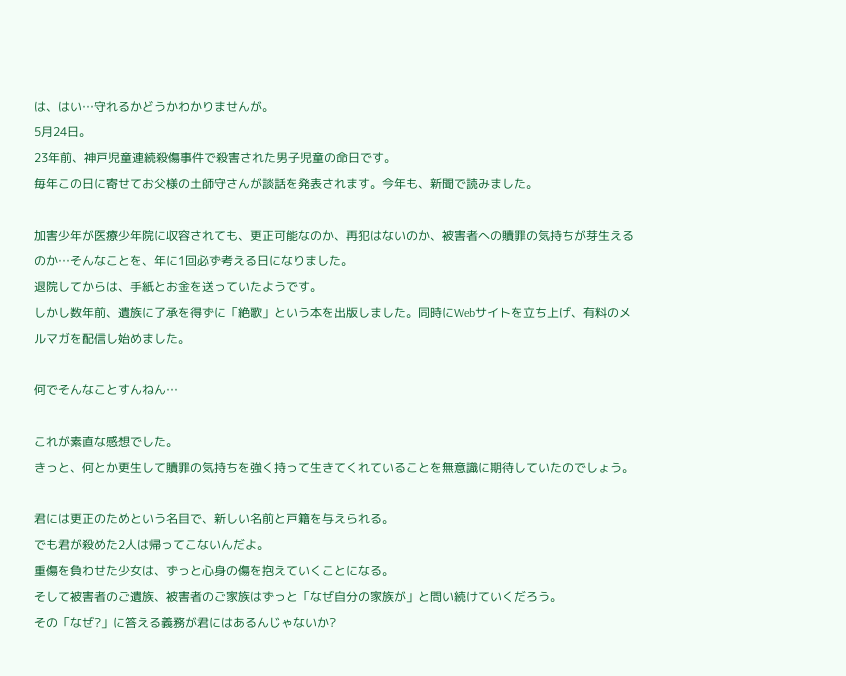は、はい…守れるかどうかわかりませんが。
5月24日。
23年前、神戸児童連続殺傷事件で殺害された男子児童の命日です。
毎年この日に寄せてお父様の土師守さんが談話を発表されます。今年も、新聞で読みました。

加害少年が医療少年院に収容されても、更正可能なのか、再犯はないのか、被害者への贖罪の気持ちが芽生えるのか…そんなことを、年に1回必ず考える日になりました。
退院してからは、手紙とお金を送っていたようです。
しかし数年前、遺族に了承を得ずに「絶歌」という本を出版しました。同時にWebサイトを立ち上げ、有料のメルマガを配信し始めました。

何でそんなことすんねん…

これが素直な感想でした。
きっと、何とか更生して贖罪の気持ちを強く持って生きてくれていることを無意識に期待していたのでしょう。

君には更正のためという名目で、新しい名前と戸籍を与えられる。
でも君が殺めた2人は帰ってこないんだよ。
重傷を負わせた少女は、ずっと心身の傷を抱えていくことになる。
そして被害者のご遺族、被害者のご家族はずっと「なぜ自分の家族が」と問い続けていくだろう。
その「なぜ?」に答える義務が君にはあるんじゃないか?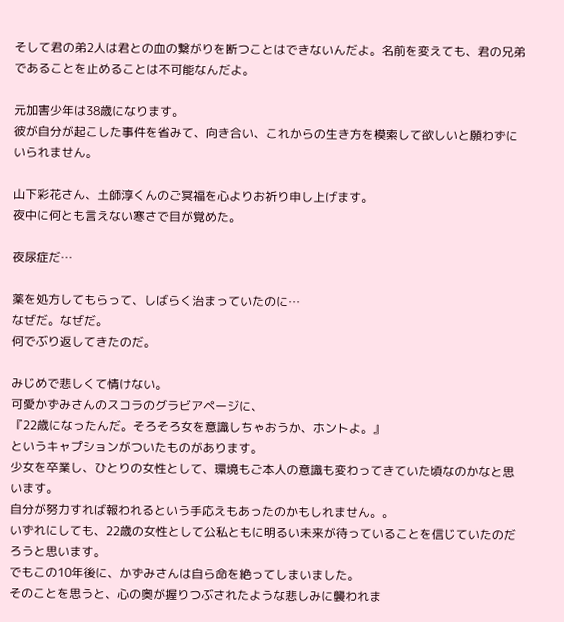そして君の弟2人は君との血の繋がりを断つことはできないんだよ。名前を変えても、君の兄弟であることを止めることは不可能なんだよ。

元加害少年は38歳になります。
彼が自分が起こした事件を省みて、向き合い、これからの生き方を模索して欲しいと願わずにいられません。

山下彩花さん、土師淳くんのご冥福を心よりお祈り申し上げます。
夜中に何とも言えない寒さで目が覚めた。

夜尿症だ…

薬を処方してもらって、しばらく治まっていたのに…
なぜだ。なぜだ。
何でぶり返してきたのだ。

みじめで悲しくて情けない。
可愛かずみさんのスコラのグラビアページに、
『22歳になったんだ。そろそろ女を意識しちゃおうか、ホントよ。』
というキャプションがついたものがあります。
少女を卒業し、ひとりの女性として、環境もご本人の意識も変わってきていた頃なのかなと思います。
自分が努力すれば報われるという手応えもあったのかもしれません。。
いずれにしても、22歳の女性として公私ともに明るい未来が待っていることを信じていたのだろうと思います。
でもこの10年後に、かずみさんは自ら命を絶ってしまいました。
そのことを思うと、心の奥が握りつぶされたような悲しみに襲われま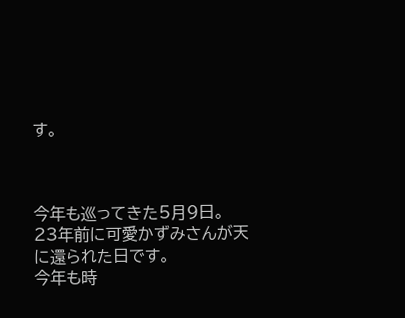す。



今年も巡ってきた5月9日。
23年前に可愛かずみさんが天に還られた日です。
今年も時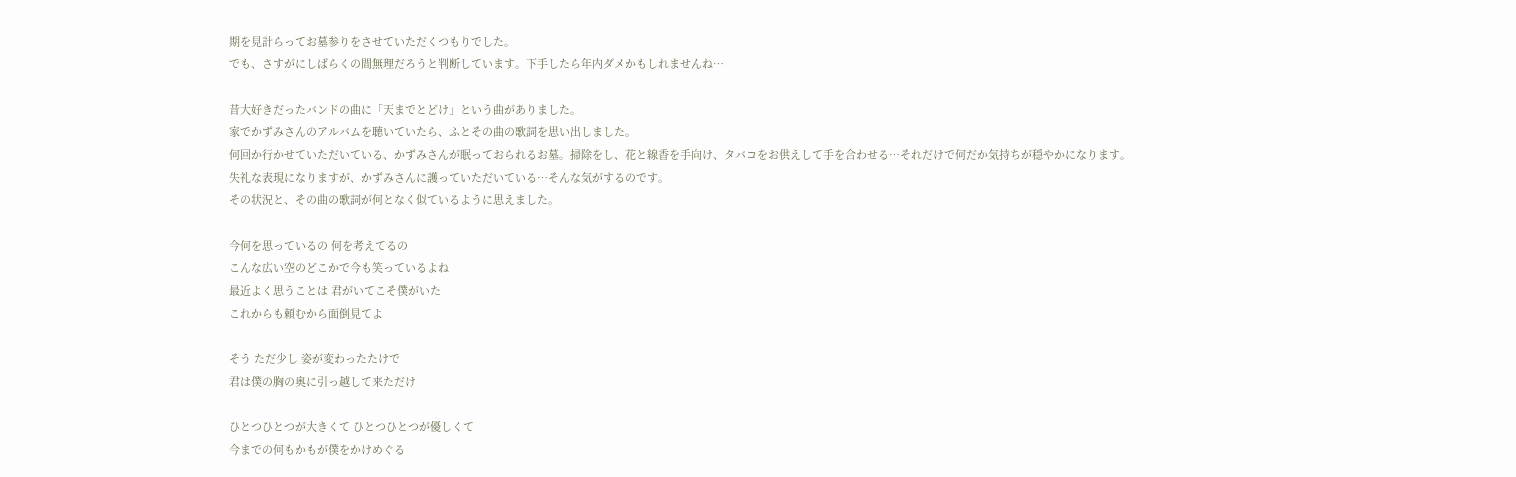期を見計らってお墓参りをさせていただくつもりでした。
でも、さすがにしばらくの間無理だろうと判断しています。下手したら年内ダメかもしれませんね…

昔大好きだったバンドの曲に「天までとどけ」という曲がありました。
家でかずみさんのアルバムを聴いていたら、ふとその曲の歌詞を思い出しました。
何回か行かせていただいている、かずみさんが眠っておられるお墓。掃除をし、花と線香を手向け、タバコをお供えして手を合わせる…それだけで何だか気持ちが穏やかになります。
失礼な表現になりますが、かずみさんに護っていただいている…そんな気がするのです。
その状況と、その曲の歌詞が何となく似ているように思えました。

今何を思っているの 何を考えてるの
こんな広い空のどこかで今も笑っているよね
最近よく思うことは 君がいてこそ僕がいた
これからも頼むから面倒見てよ

そう ただ少し 姿が変わったたけで
君は僕の胸の奥に引っ越して来ただけ

ひとつひとつが大きくて ひとつひとつが優しくて
今までの何もかもが僕をかけめぐる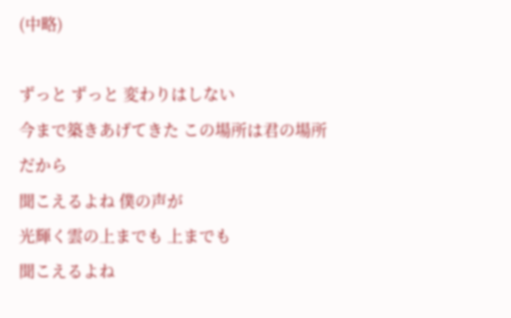(中略)

ずっと ずっと 変わりはしない
今まで築きあげてきた この場所は君の場所だから
聞こえるよね 僕の声が
光輝く雲の上までも 上までも
聞こえるよね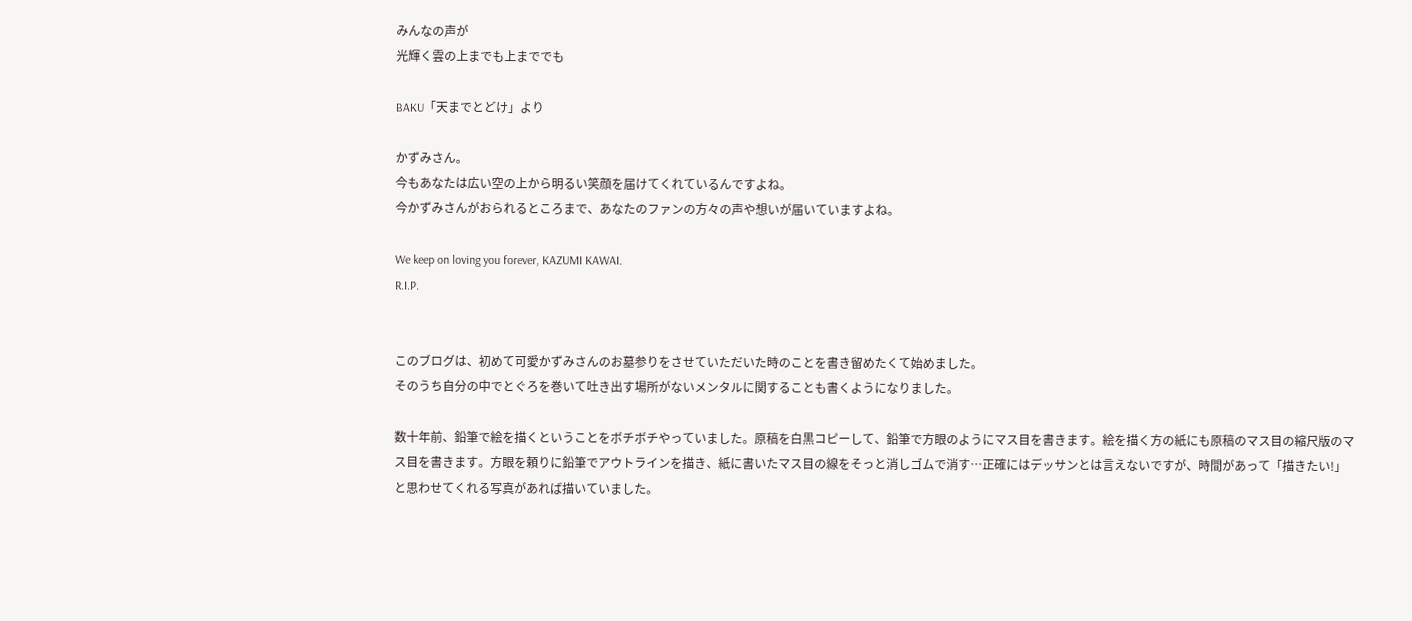みんなの声が
光輝く雲の上までも上まででも

BAKU「天までとどけ」より

かずみさん。
今もあなたは広い空の上から明るい笑顔を届けてくれているんですよね。
今かずみさんがおられるところまで、あなたのファンの方々の声や想いが届いていますよね。

We keep on loving you forever, KAZUMI KAWAI.
R.I.P.


このブログは、初めて可愛かずみさんのお墓参りをさせていただいた時のことを書き留めたくて始めました。
そのうち自分の中でとぐろを巻いて吐き出す場所がないメンタルに関することも書くようになりました。

数十年前、鉛筆で絵を描くということをボチボチやっていました。原稿を白黒コピーして、鉛筆で方眼のようにマス目を書きます。絵を描く方の紙にも原稿のマス目の縮尺版のマス目を書きます。方眼を頼りに鉛筆でアウトラインを描き、紙に書いたマス目の線をそっと消しゴムで消す…正確にはデッサンとは言えないですが、時間があって「描きたい!」と思わせてくれる写真があれば描いていました。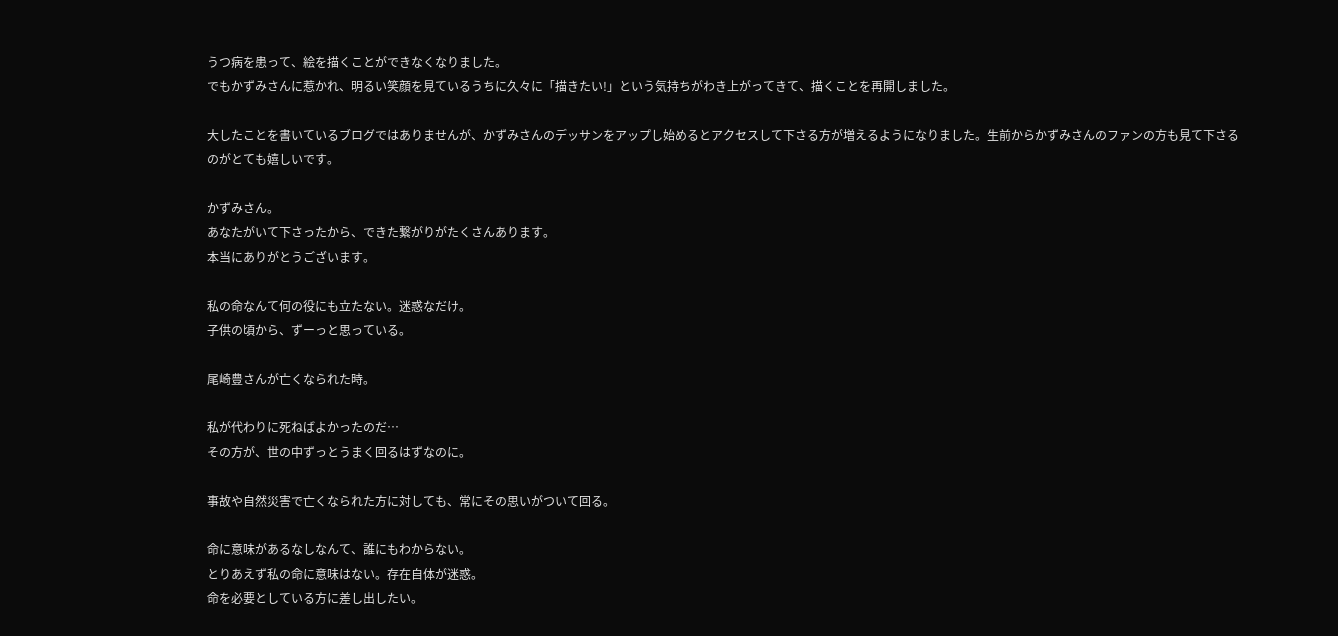うつ病を患って、絵を描くことができなくなりました。
でもかずみさんに惹かれ、明るい笑顔を見ているうちに久々に「描きたい!」という気持ちがわき上がってきて、描くことを再開しました。

大したことを書いているブログではありませんが、かずみさんのデッサンをアップし始めるとアクセスして下さる方が増えるようになりました。生前からかずみさんのファンの方も見て下さるのがとても嬉しいです。

かずみさん。
あなたがいて下さったから、できた繋がりがたくさんあります。
本当にありがとうございます。

私の命なんて何の役にも立たない。迷惑なだけ。
子供の頃から、ずーっと思っている。

尾崎豊さんが亡くなられた時。

私が代わりに死ねばよかったのだ…
その方が、世の中ずっとうまく回るはずなのに。

事故や自然災害で亡くなられた方に対しても、常にその思いがついて回る。

命に意味があるなしなんて、誰にもわからない。
とりあえず私の命に意味はない。存在自体が迷惑。
命を必要としている方に差し出したい。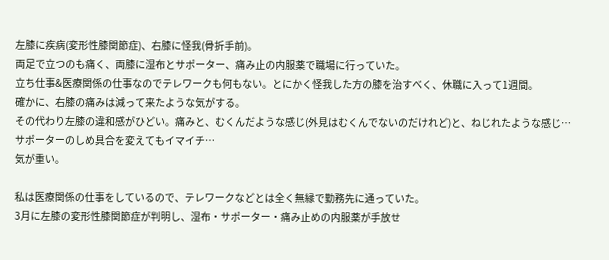左膝に疾病(変形性膝関節症)、右膝に怪我(骨折手前)。
両足で立つのも痛く、両膝に湿布とサポーター、痛み止の内服薬で職場に行っていた。
立ち仕事&医療関係の仕事なのでテレワークも何もない。とにかく怪我した方の膝を治すべく、休職に入って1週間。
確かに、右膝の痛みは減って来たような気がする。
その代わり左膝の違和感がひどい。痛みと、むくんだような感じ(外見はむくんでないのだけれど)と、ねじれたような感じ…
サポーターのしめ具合を変えてもイマイチ…
気が重い。

私は医療関係の仕事をしているので、テレワークなどとは全く無縁で勤務先に通っていた。
3月に左膝の変形性膝関節症が判明し、湿布・サポーター・痛み止めの内服薬が手放せ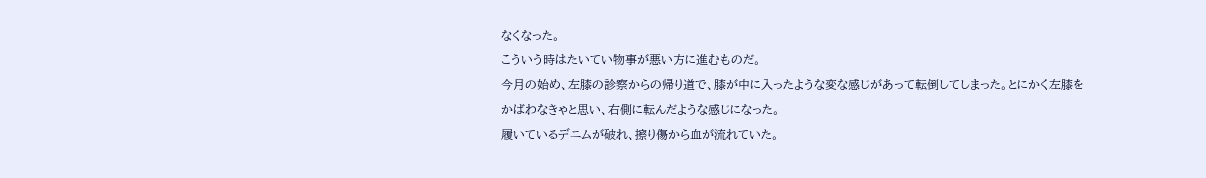なくなった。
こういう時はたいてい物事が悪い方に進むものだ。
今月の始め、左膝の診察からの帰り道で、膝が中に入ったような変な感じがあって転倒してしまった。とにかく左膝をかばわなきゃと思い、右側に転んだような感じになった。
履いているデニムが破れ、擦り傷から血が流れていた。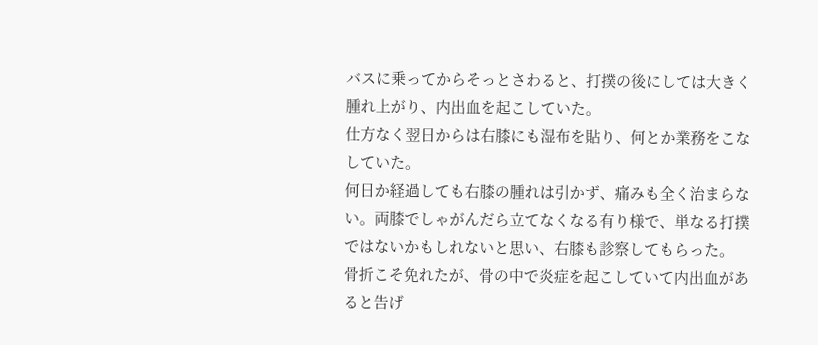バスに乗ってからそっとさわると、打撲の後にしては大きく腫れ上がり、内出血を起こしていた。
仕方なく翌日からは右膝にも湿布を貼り、何とか業務をこなしていた。
何日か経過しても右膝の腫れは引かず、痛みも全く治まらない。両膝でしゃがんだら立てなくなる有り様で、単なる打撲ではないかもしれないと思い、右膝も診察してもらった。
骨折こそ免れたが、骨の中で炎症を起こしていて内出血があると告げ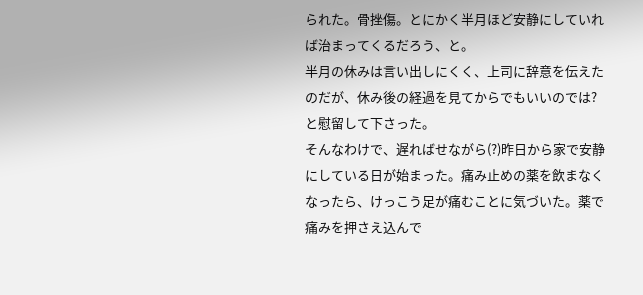られた。骨挫傷。とにかく半月ほど安静にしていれば治まってくるだろう、と。
半月の休みは言い出しにくく、上司に辞意を伝えたのだが、休み後の経過を見てからでもいいのでは?と慰留して下さった。
そんなわけで、遅ればせながら(?)昨日から家で安静にしている日が始まった。痛み止めの薬を飲まなくなったら、けっこう足が痛むことに気づいた。薬で痛みを押さえ込んで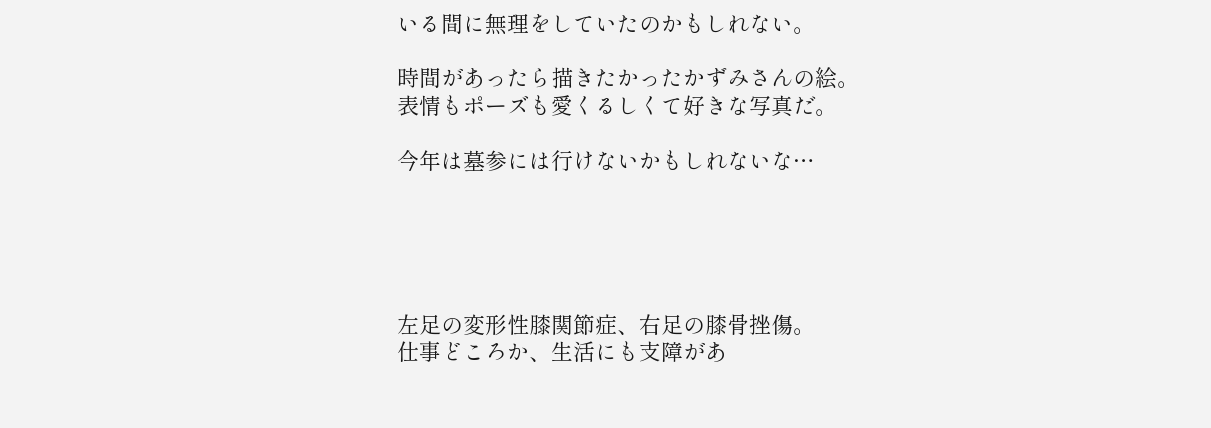いる間に無理をしていたのかもしれない。

時間があったら描きたかったかずみさんの絵。
表情もポーズも愛くるしくて好きな写真だ。

今年は墓参には行けないかもしれないな…





左足の変形性膝関節症、右足の膝骨挫傷。
仕事どころか、生活にも支障があ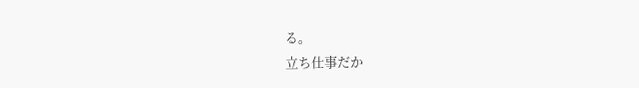る。
立ち仕事だか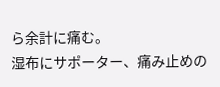ら余計に痛む。
湿布にサポーター、痛み止めの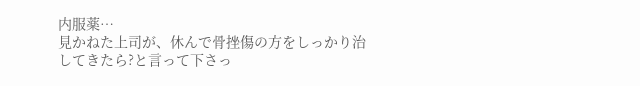内服薬…
見かねた上司が、休んで骨挫傷の方をしっかり治してきたら?と言って下さっ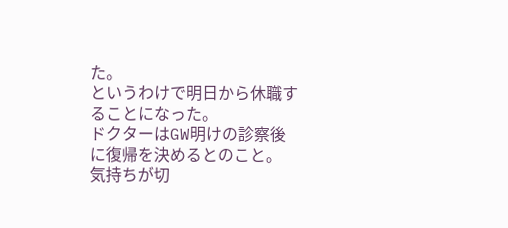た。
というわけで明日から休職することになった。
ドクターはGW明けの診察後に復帰を決めるとのこと。
気持ちが切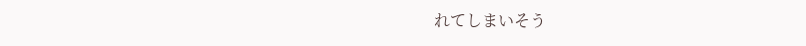れてしまいそう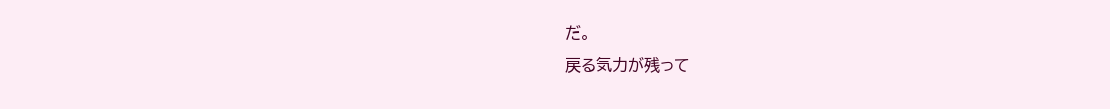だ。
戻る気力が残って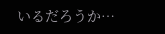いるだろうか…